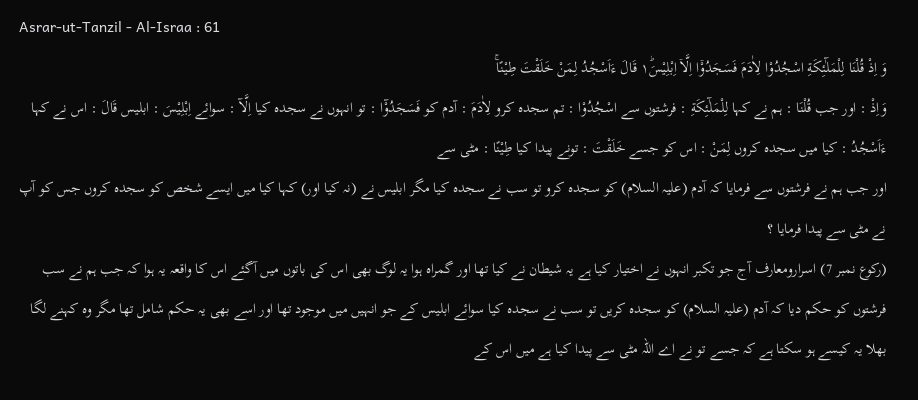Asrar-ut-Tanzil - Al-Israa : 61
وَ اِذْ قُلْنَا لِلْمَلٰٓئِكَةِ اسْجُدُوْا لِاٰدَمَ فَسَجَدُوْۤا اِلَّاۤ اِبْلِیْسَ١ؕ قَالَ ءَاَسْجُدُ لِمَنْ خَلَقْتَ طِیْنًاۚ
وَاِذْ : اور جب قُلْنَا : ہم نے کہا لِلْمَلٰٓئِكَةِ : فرشتوں سے اسْجُدُوْا : تم سجدہ کرو لِاٰدَمَ : آدم کو فَسَجَدُوْٓا : تو انہوں نے سجدہ کیا اِلَّآ : سوائے اِبْلِيْسَ : ابلیس قَالَ : اس نے کہا ءَاَسْجُدُ : کیا میں سجدہ کروں لِمَنْ : اس کو جسے خَلَقْتَ : تونے پیدا کیا طِيْنًا : مٹی سے
اور جب ہم نے فرشتوں سے فرمایا کہ آدم (علیہ السلام) کو سجدہ کرو تو سب نے سجدہ کیا مگر ابلیس نے (نہ کیا اور) کہا کیا میں ایسے شخص کو سجدہ کروں جس کو آپ نے مٹی سے پیدا فرمایا ؟
(رکوع نمبر 7) اسرارومعارف آج جو تکبر انہوں نے اختیار کیا ہے یہ شیطان نے کیا تھا اور گمراہ ہوا یہ لوگ بھی اس کی باتوں میں آگئے اس کا واقعہ یہ ہوا کہ جب ہم نے سب فرشتوں کو حکم دیا کہ آدم (علیہ السلام) کو سجدہ کریں تو سب نے سجدہ کیا سوائے ابلیس کے جو انہیں میں موجود تھا اور اسے بھی یہ حکم شامل تھا مگر وہ کہنے لگا بھلا یہ کیسے ہو سکتا ہے کہ جسے تو نے اے اللہ مٹی سے پیدا کیا ہے میں اس کے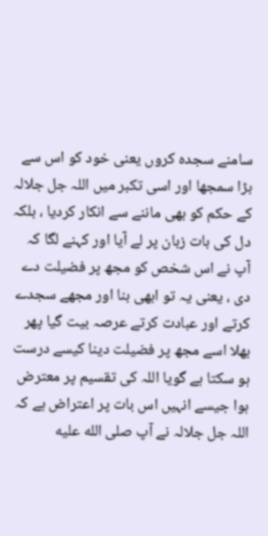سامنے سجدہ کروں یعنی خود کو اس سے بڑا سمجھا اور اسی تکبر میں اللہ جل جلالہ کے حکم کو بھی ماننے سے انکار کردیا ، بلکہ دل کی بات زبان پر لے آیا اور کہنے لگا کہ آپ نے اس شخص کو مجھ پر فضیلت دے دی ، یعنی یہ تو ابھی بنا اور مجھے سجدے کرتے اور عبادت کرتے عرصہ بیت گیا پھر بھلا اسے مجھ پر فضیلت دینا کیسے درست ہو سکتا ہے گویا اللہ کی تقسیم پر معترض ہوا جیسے انہیں اس بات پر اعتراض ہے کہ اللہ جل جلالہ نے آپ صلى الله عليه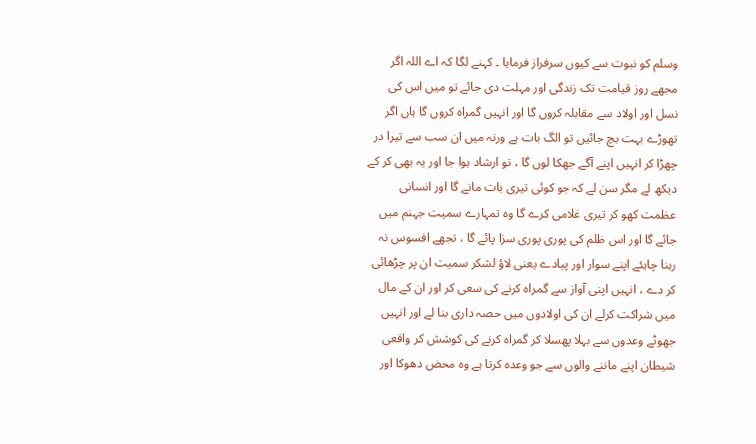وسلم کو نبوت سے کیوں سرفراز فرمایا ۔ کہنے لگا کہ اے اللہ اگر مجھے روز قیامت تک زندگی اور مہلت دی جائے تو میں اس کی نسل اور اولاد سے مقابلہ کروں گا اور انہیں گمراہ کروں گا ہاں اگر تھوڑے بہت بچ جائیں تو الگ بات ہے ورنہ میں ان سب سے تیرا در چھڑا کر انہیں اپنے آگے جھکا لوں گا ، تو ارشاد ہوا جا اور یہ بھی کر کے دیکھ لے مگر سن لے کہ جو کوئی تیری بات مانے گا اور انسانی عظمت کھو کر تیری غلامی کرے گا وہ تمہارے سمیت جہنم میں جائے گا اور اس ظلم کی پوری پوری سزا پائے گا ، تجھے افسوس نہ رہنا چاہئے اپنے سوار اور پیادے یعنی لاؤ لشکر سمیت ان پر چڑھائی کر دے ، انہیں اپنی آواز سے گمراہ کرنے کی سعی کر اور ان کے مال میں شراکت کرلے ان کی اولادوں میں حصہ داری بنا لے اور انہیں جھوٹے وعدوں سے بہلا پھسلا کر گمراہ کرنے کی کوشش کر واقعی شیطان اپنے ماننے والوں سے جو وعدہ کرتا ہے وہ محض دھوکا اور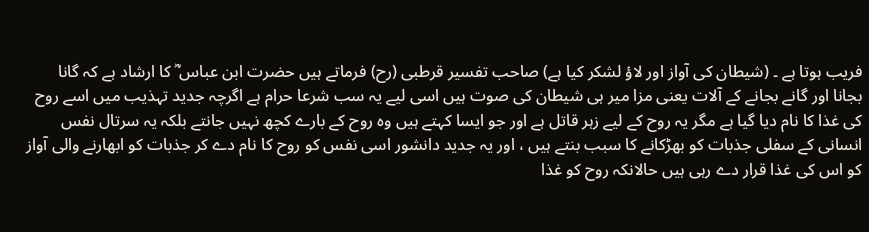فریب ہوتا ہے ۔ (شیطان کی آواز اور لاؤ لشکر کیا ہے) صاحب تفسیر قرطبی (رح) فرماتے ہیں حضرت ابن عباس ؓ کا ارشاد ہے کہ گانا بجانا اور گانے بجانے کے آلات یعنی مزا میر ہی شیطان کی صوت ہیں اسی لیے یہ سب شرعا حرام ہے اگرچہ جدید تہذیب میں اسے روح کی غذا کا نام دیا گیا ہے مگر یہ روح کے لیے زہر قاتل ہے اور جو ایسا کہتے ہیں وہ روح کے بارے کچھ نہیں جانتے بلکہ یہ سرتال نفس انسانی کے سفلی جذبات کو بھڑکانے کا سبب بنتے ہیں ، اور یہ جدید دانشور اسی نفس کو روح کا نام دے کر جذبات کو ابھارنے والی آواز کو اس کی غذا قرار دے رہی ہیں حالانکہ روح کو غذا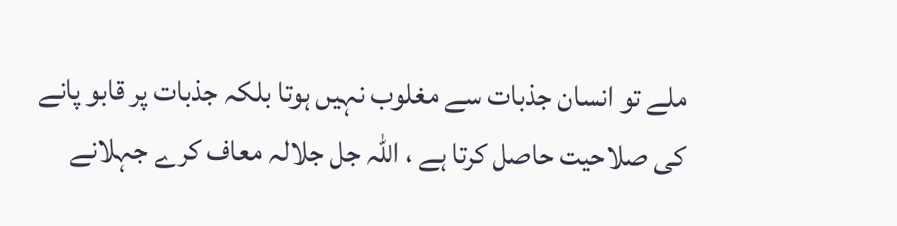ملے تو انسان جذبات سے مغلوب نہیں ہوتا بلکہ جذبات پر قابو پانے کی صلاحیت حاصل کرتا ہے ، اللہ جل جلالہ معاف کرے جہلانے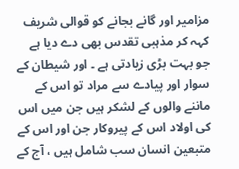مزامیر اور گانے بجانے کو قوالی شریف کہہ کر مذہبی تقدس بھی دے دیا ہے جو بہت بڑی زیادتی ہے ۔ اور شیطان کے سوار اور پیادے سے مراد تو اس کے ماننے والوں کے لشکر ہیں جن میں اس کی اولاد اس کے پیروکار جن اور اس کے متبعین انسان سب شامل ہیں ، آج کے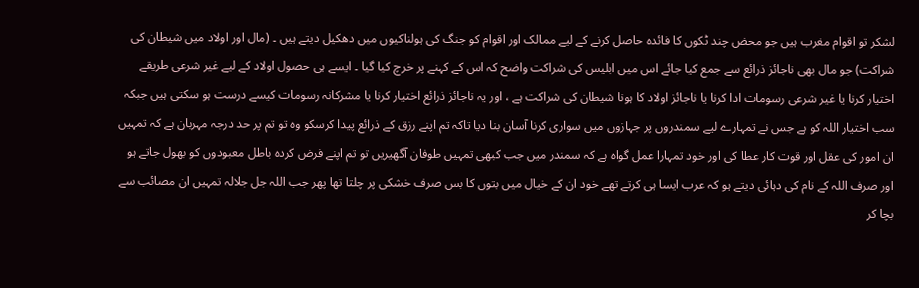لشکر تو اقوام مغرب ہیں جو محض چند ٹکوں کا فائدہ حاصل کرنے کے لیے ممالک اور اقوام کو جنگ کی ہولناکیوں میں دھکیل دیتے ہیں ۔ (مال اور اولاد میں شیطان کی شراکت) جو مال بھی ناجائز ذرائع سے جمع کیا جائے اس میں ابلیس کی شراکت واضح کہ اس کے کہنے پر خرچ کیا گیا ۔ ایسے ہی حصول اولاد کے لیے غیر شرعی طریقے اختیار کرنا یا غیر شرعی رسومات ادا کرنا یا ناجائز اولاد کا ہونا شیطان کی شراکت ہے ، اور یہ ناجائز ذرائع اختیار کرنا یا مشرکانہ رسومات کیسے درست ہو سکتی ہیں جبکہ سب اختیار اللہ کو ہے جس نے تمہارے لیے سمندروں پر جہازوں میں سواری کرنا آسان بنا دیا تاکہ تم اپنے رزق کے ذرائع پیدا کرسکو وہ تو تم پر حد درجہ مہربان ہے کہ تمہیں ان امور کی عقل اور قوت کار عطا کی اور خود تمہارا عمل گواہ ہے کہ سمندر میں جب کبھی تمہیں طوفان آگھیریں تو تم اپنے فرض کردہ باطل معبودوں کو بھول جاتے ہو اور صرف اللہ کے نام کی دہائی دیتے ہو کہ عرب ایسا ہی کرتے تھے خود ان کے خیال میں بتوں کا بس صرف خشکی پر چلتا تھا پھر جب اللہ جل جلالہ تمہیں ان مصائب سے بچا کر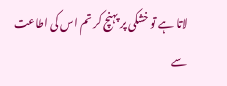لاتا ہے تو خشکی پر پہنچ کر تم اس کی اطاعت سے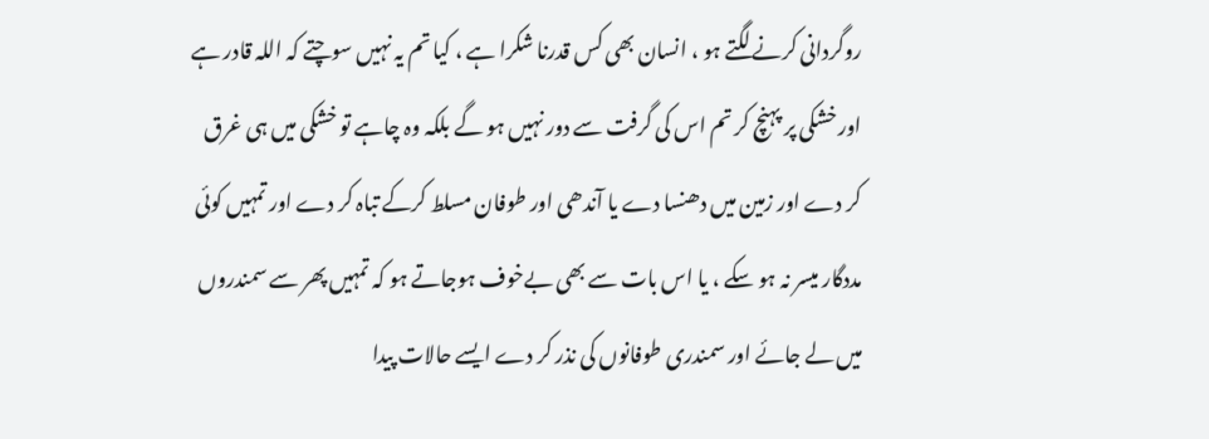روگردانی کرنے لگتے ہو ، انسان بھی کس قدرنا شکرا ہے ، کیا تم یہ نہیں سوچتے کہ اللہ قادر ہے اور خشکی پر پہنچ کر تم اس کی گرفت سے دور نہیں ہو گے بلکہ وہ چاہے تو خشکی میں ہی غرق کر دے اور زمین میں دھنسا دے یا آندھی اور طوفان مسلط کرکے تباہ کر دے اور تمہیں کوئی مددگار میسر نہ ہو سکے ، یا اس بات سے بھی بےخوف ہوجاتے ہو کہ تمہیں پھر سے سمندروں میں لے جائے اور سمندری طوفانوں کی نذر کر دے ایسے حالات پیدا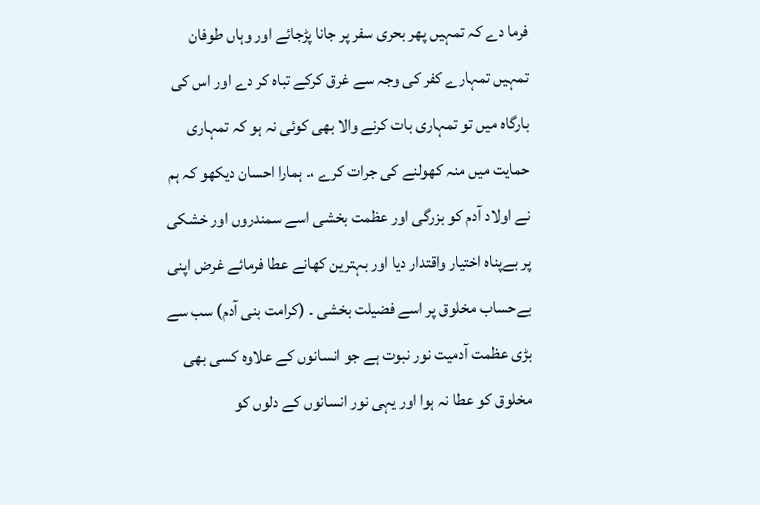فرما دے کہ تمہیں پھر بحری سفر پر جانا پڑجائے اور وہاں طوفان تمہیں تمہارے کفر کی وجہ سے غرق کرکے تباہ کر دے اور اس کی بارگاہ میں تو تمہاری بات کرنے والا بھی کوئی نہ ہو کہ تمہاری حمایت میں منہ کھولنے کی جرات کرے ،۔ ہمارا احسان دیکھو کہ ہم نے اولاد آدم کو بزرگی اور عظمت بخشی اسے سمندروں اور خشکی پر بےپناہ اختیار واقتدار دیا اور بہترین کھانے عطا فرمائے غرض اپنی بےحساب مخلوق پر اسے فضیلت بخشی ۔ (کرامت بنی آدم) سب سے بڑی عظمت آدمیت نور نبوت ہے جو انسانوں کے علاوہ کسی بھی مخلوق کو عطا نہ ہوا اور یہی نور انسانوں کے دلوں کو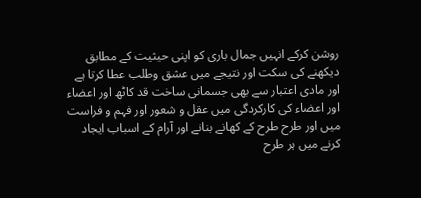روشن کرکے انہیں جمال باری کو اپنی حیثیت کے مطابق دیکھنے کی سکت اور نتیجے میں عشق وطلب عطا کرتا ہے اور مادی اعتبار سے بھی جسمانی ساخت قد کاٹھ اور اعضاء اور اعضاء کی کارکردگی میں عقل و شعور اور فہم و فراست میں اور طرح طرح کے کھانے بنانے اور آرام کے اسباب ایجاد کرنے میں ہر طرح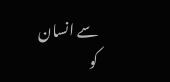سے انسان کو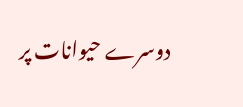دوسرے حیوانات پر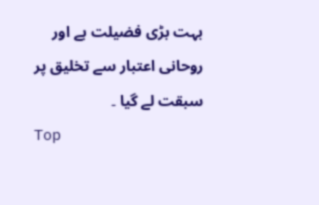بہت بڑی فضیلت ہے اور روحانی اعتبار سے تخلیق پر سبقت لے گیا ۔
Top